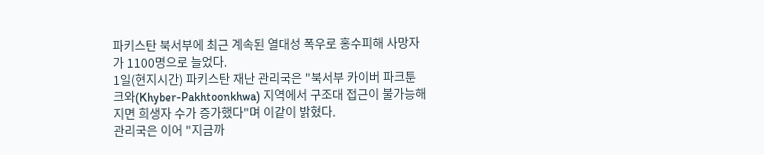파키스탄 북서부에 최근 계속된 열대성 폭우로 홍수피해 사망자가 1100명으로 늘었다.
1일(현지시간) 파키스탄 재난 관리국은 "북서부 카이버 파크툰크와(Khyber-Pakhtoonkhwa) 지역에서 구조대 접근이 불가능해지면 희생자 수가 증가했다"며 이같이 밝혔다.
관리국은 이어 "지금까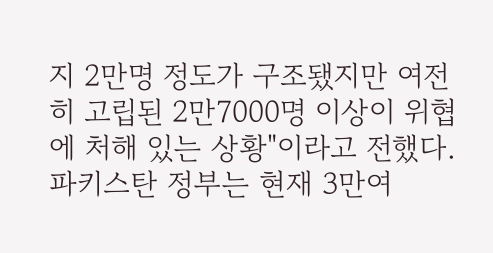지 2만명 정도가 구조됐지만 여전히 고립된 2만7000명 이상이 위협에 처해 있는 상황"이라고 전했다.
파키스탄 정부는 현재 3만여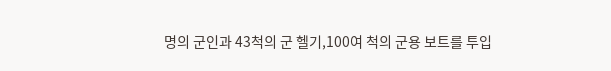명의 군인과 43척의 군 헬기,100여 척의 군용 보트를 투입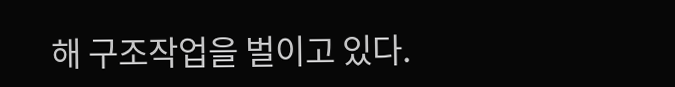해 구조작업을 벌이고 있다.